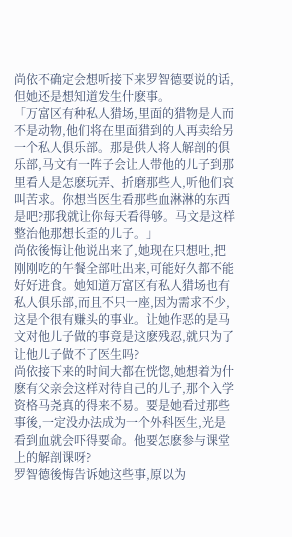尚依不确定会想听接下来罗智德要说的话,但她还是想知道发生什麽事。
「万富区有种私人猎场,里面的猎物是人而不是动物,他们将在里面猎到的人再卖给另一个私人俱乐部。那是供人将人解剖的俱乐部,马文有一阵子会让人带他的儿子到那里看人是怎麽玩弄、折磨那些人,听他们哀叫苦求。你想当医生看那些血淋淋的东西是吧?那我就让你每天看得够。马文是这样整治他那想长歪的儿子。」
尚依後悔让他说出来了,她现在只想吐,把刚刚吃的午餐全部吐出来,可能好久都不能好好进食。她知道万富区有私人猎场也有私人俱乐部,而且不只一座,因为需求不少,这是个很有赚头的事业。让她作恶的是马文对他儿子做的事竟是这麽残忍,就只为了让他儿子做不了医生吗?
尚依接下来的时间大都在恍惚,她想着为什麽有父亲会这样对待自己的儿子,那个入学资格马尧真的得来不易。要是她看过那些事後,一定没办法成为一个外科医生,光是看到血就会吓得要命。他要怎麽参与课堂上的解剖课呀?
罗智德後悔告诉她这些事,原以为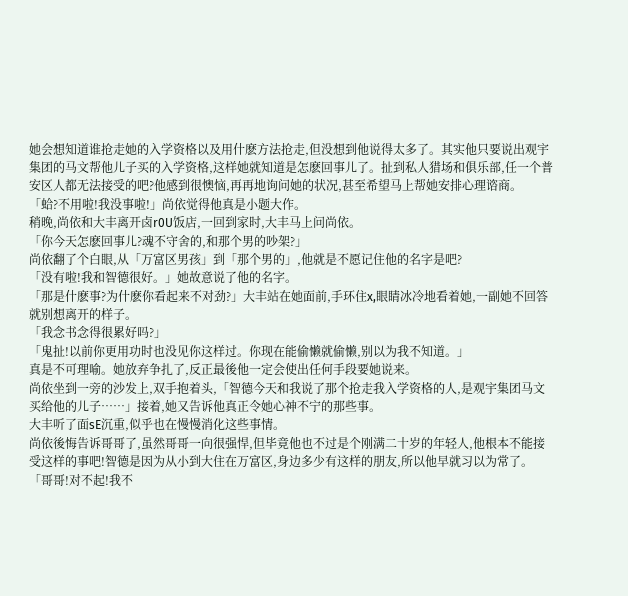她会想知道谁抢走她的入学资格以及用什麽方法抢走,但没想到他说得太多了。其实他只要说出观宇集团的马文帮他儿子买的入学资格,这样她就知道是怎麽回事儿了。扯到私人猎场和俱乐部,任一个普安区人都无法接受的吧?他感到很懊恼,再再地询问她的状况,甚至希望马上帮她安排心理谘商。
「蛤?不用啦!我没事啦!」尚依觉得他真是小题大作。
稍晚,尚依和大丰离开卤r0U饭店,一回到家时,大丰马上问尚依。
「你今天怎麽回事儿?魂不守舍的,和那个男的吵架?」
尚依翻了个白眼,从「万富区男孩」到「那个男的」,他就是不愿记住他的名字是吧?
「没有啦!我和智德很好。」她故意说了他的名字。
「那是什麽事?为什麽你看起来不对劲?」大丰站在她面前,手环住x,眼睛冰冷地看着她,一副她不回答就别想离开的样子。
「我念书念得很累好吗?」
「鬼扯!以前你更用功时也没见你这样过。你现在能偷懒就偷懒,别以为我不知道。」
真是不可理喻。她放弃争扎了,反正最後他一定会使出任何手段要她说来。
尚依坐到一旁的沙发上,双手抱着头,「智德今天和我说了那个抢走我入学资格的人,是观宇集团马文买给他的儿子……」接着,她又告诉他真正令她心神不宁的那些事。
大丰听了面sE沉重,似乎也在慢慢消化这些事情。
尚依後悔告诉哥哥了,虽然哥哥一向很强悍,但毕竟他也不过是个刚满二十岁的年轻人,他根本不能接受这样的事吧!智德是因为从小到大住在万富区,身边多少有这样的朋友,所以他早就习以为常了。
「哥哥!对不起!我不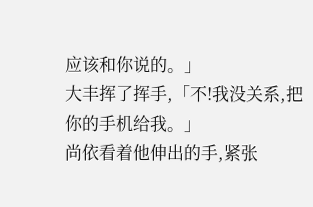应该和你说的。」
大丰挥了挥手,「不!我没关系,把你的手机给我。」
尚依看着他伸出的手,紧张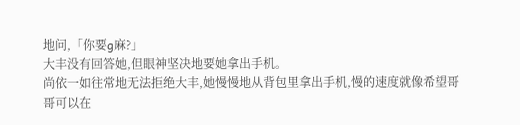地问,「你要g麻?」
大丰没有回答她,但眼神坚决地要她拿出手机。
尚依一如往常地无法拒绝大丰,她慢慢地从背包里拿出手机,慢的速度就像希望哥哥可以在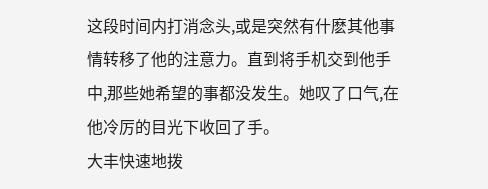这段时间内打消念头,或是突然有什麽其他事情转移了他的注意力。直到将手机交到他手中,那些她希望的事都没发生。她叹了口气,在他冷厉的目光下收回了手。
大丰快速地拨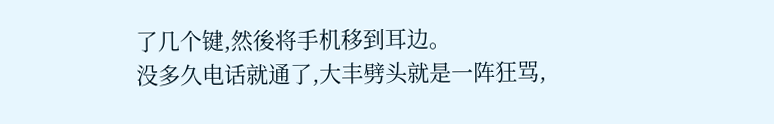了几个键,然後将手机移到耳边。
没多久电话就通了,大丰劈头就是一阵狂骂,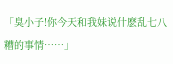「臭小子!你今天和我妹说什麽乱七八糟的事情……」